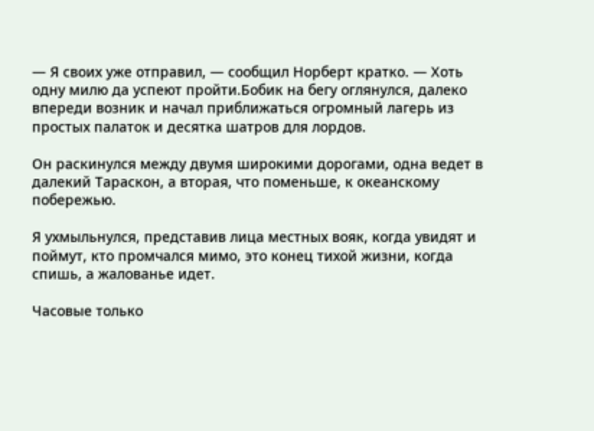— Я своих уже отправил, — сообщил Норберт кратко. — Хоть одну милю да успеют пройти.Бобик на бегу оглянулся, далеко впереди возник и начал приближаться огромный лагерь из простых палаток и десятка шатров для лордов.

Он раскинулся между двумя широкими дорогами, одна ведет в далекий Тараскон, а вторая, что поменьше, к океанскому побережью.

Я ухмыльнулся, представив лица местных вояк, когда увидят и поймут, кто промчался мимо, это конец тихой жизни, когда спишь, а жалованье идет.

Часовые только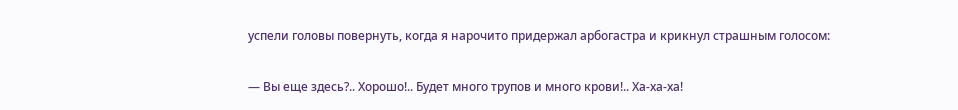успели головы повернуть, когда я нарочито придержал арбогастра и крикнул страшным голосом:

— Вы еще здесь?.. Хорошо!.. Будет много трупов и много крови!.. Ха-ха-ха!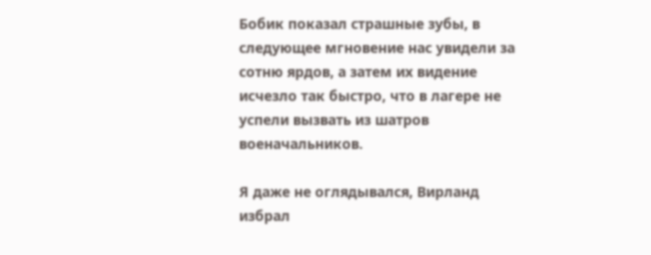Бобик показал страшные зубы, в следующее мгновение нас увидели за сотню ярдов, а затем их видение исчезло так быстро, что в лагере не успели вызвать из шатров военачальников.

Я даже не оглядывался, Вирланд избрал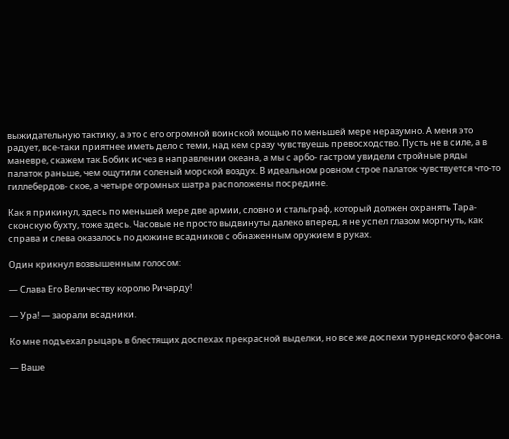выжидательную тактику, а это с его огромной воинской мощью по меньшей мере неразумно. А меня это радует, все-таки приятнее иметь дело с теми, над кем сразу чувствуешь превосходство. Пусть не в силе, а в маневре, скажем так.Бобик исчез в направлении океана, а мы с арбо- гастром увидели стройные ряды палаток раньше, чем ощутили соленый морской воздух. В идеальном ровном строе палаток чувствуется что-то гиллебердов- ское, а четыре огромных шатра расположены посредине.

Как я прикинул, здесь по меньшей мере две армии, словно и стальграф, который должен охранять Тара- сконскую бухту, тоже здесь. Часовые не просто выдвинуты далеко вперед, я не успел глазом моргнуть, как справа и слева оказалось по дюжине всадников с обнаженным оружием в руках.

Один крикнул возвышенным голосом:

— Слава Его Величеству королю Ричарду!

— Ура! — заорали всадники.

Ко мне подъехал рыцарь в блестящих доспехах прекрасной выделки, но все же доспехи турнедского фасона.

— Ваше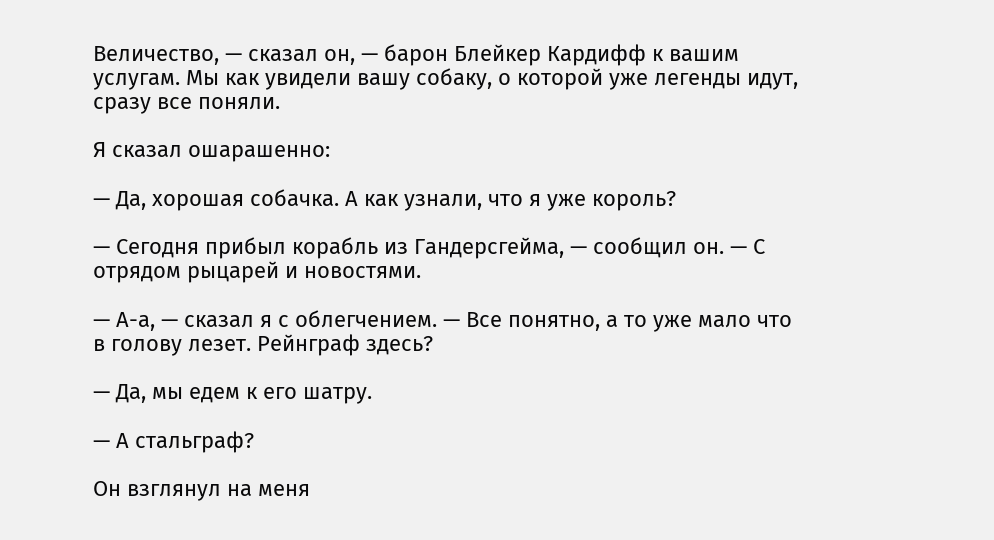Величество, — сказал он, — барон Блейкер Кардифф к вашим услугам. Мы как увидели вашу собаку, о которой уже легенды идут, сразу все поняли.

Я сказал ошарашенно:

— Да, хорошая собачка. А как узнали, что я уже король?

— Сегодня прибыл корабль из Гандерсгейма, — сообщил он. — С отрядом рыцарей и новостями.

— А-а, — сказал я с облегчением. — Все понятно, а то уже мало что в голову лезет. Рейнграф здесь?

— Да, мы едем к его шатру.

— А стальграф?

Он взглянул на меня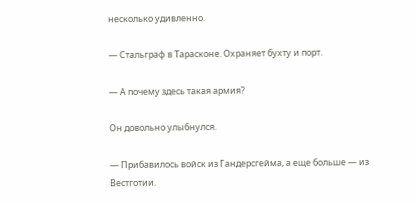несколько удивленно.

— Стальграф в Тарасконе. Охраняет бухту и порт.

— А почему здесь такая армия?

Он довольно улыбнулся.

— Прибавилось войск из Гандерсгейма, а еще больше — из Вестготии.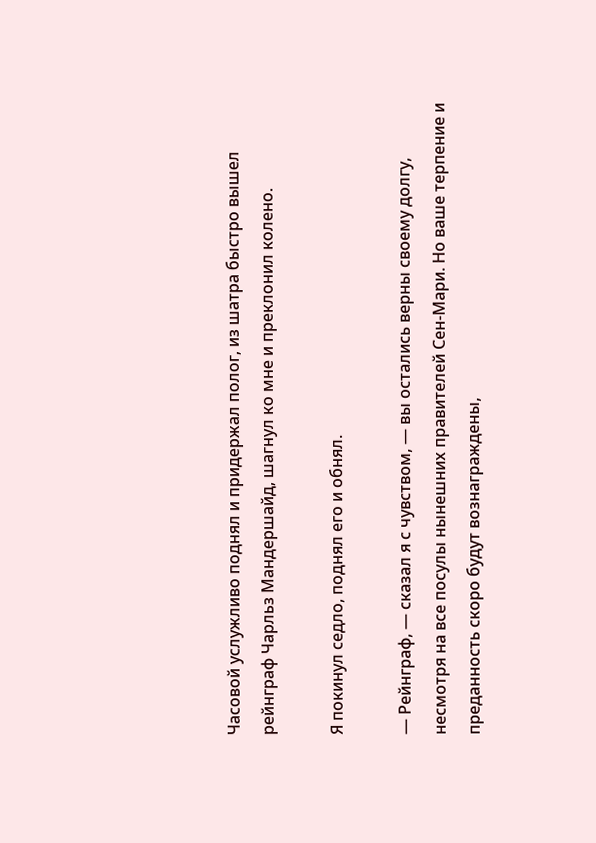Часовой услужливо поднял и придержал полог, из шатра быстро вышел рейнграф Чарльз Мандершайд, шагнул ко мне и преклонил колено.

Я покинул седло, поднял его и обнял.

— Рейнграф, — сказал я с чувством, — вы остались верны своему долгу, несмотря на все посулы нынешних правителей Сен-Мари. Но ваше терпение и преданность скоро будут вознаграждены,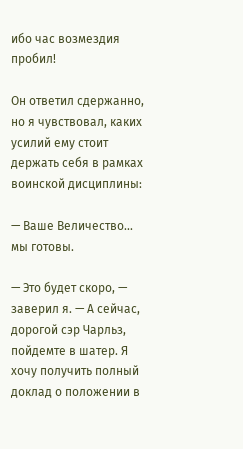ибо час возмездия пробил!

Он ответил сдержанно, но я чувствовал, каких усилий ему стоит держать себя в рамках воинской дисциплины:

— Ваше Величество... мы готовы.

— Это будет скоро, — заверил я. — А сейчас, дорогой сэр Чарльз, пойдемте в шатер. Я хочу получить полный доклад о положении в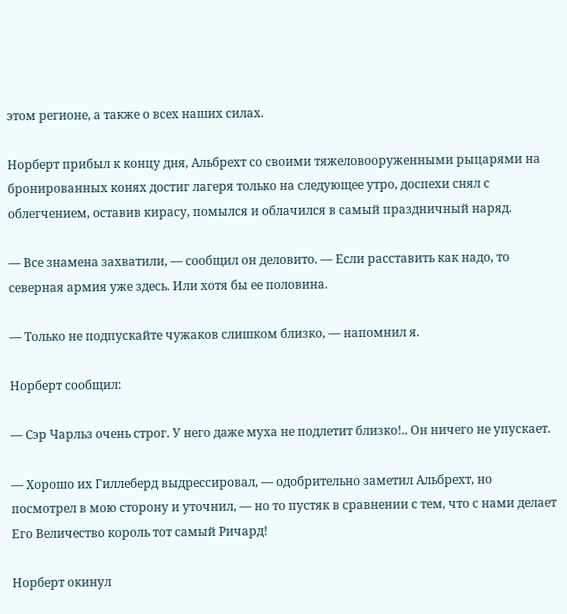этом регионе, а также о всех наших силах.

Норберт прибыл к концу дня, Альбрехт со своими тяжеловооруженными рыцарями на бронированных конях достиг лагеря только на следующее утро, доспехи снял с облегчением, оставив кирасу, помылся и облачился в самый праздничный наряд.

— Все знамена захватили, — сообщил он деловито. — Если расставить как надо, то северная армия уже здесь. Или хотя бы ее половина.

— Только не подпускайте чужаков слишком близко, — напомнил я.

Норберт сообщил:

— Сэр Чарльз очень строг. У него даже муха не подлетит близко!.. Он ничего не упускает.

— Хорошо их Гиллеберд выдрессировал, — одобрительно заметил Альбрехт, но посмотрел в мою сторону и уточнил, — но то пустяк в сравнении с тем, что с нами делает Его Величество король тот самый Ричард!

Норберт окинул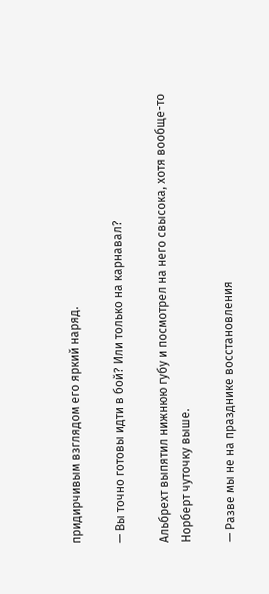придирчивым взглядом его яркий наряд.

— Вы точно готовы идти в бой? Или только на карнавал?

Альбрехт выпятил нижнюю губу и посмотрел на него свысока, хотя вообще-то Норберт чуточку выше.

— Разве мы не на празднике восстановления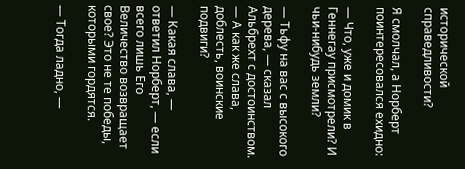исторической справедливости?

Я смолчал, а Норберт поинтересовался ехидно:

— Что, уже и домик в Геннегау присмотрели? И чьи-нибудь земли?

— Тьфу на вас с высокого дерева, — сказал Альбрехт с достоинством. — А как же слава, доблесть, воинские подвиги?

— Какая слава, — ответил Норберт, — если всего лишь Его Величество возвращает свое? Это не те победы, которыми гордятся.

— Тогда ладно, —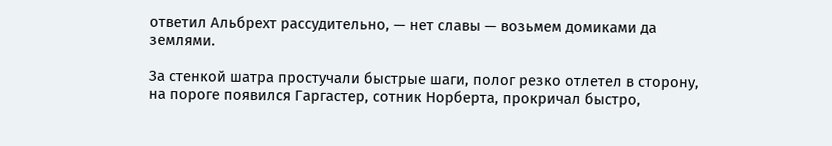ответил Альбрехт рассудительно, — нет славы — возьмем домиками да землями.

За стенкой шатра простучали быстрые шаги, полог резко отлетел в сторону, на пороге появился Гаргастер, сотник Норберта, прокричал быстро,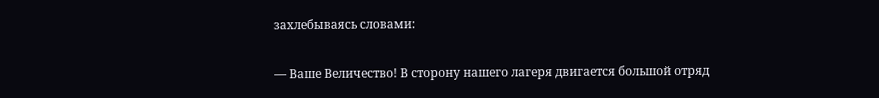захлебываясь словами:

— Ваше Величество! В сторону нашего лагеря двигается большой отряд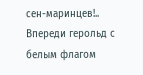сен-маринцев!.. Впереди герольд с белым флагом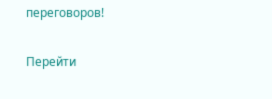переговоров!

Перейти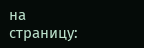на страницу: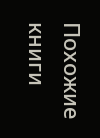Похожие книги